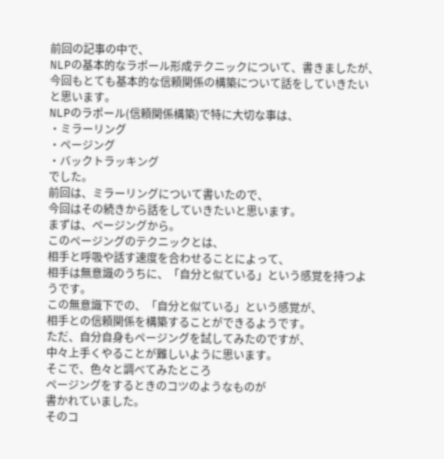前回の記事の中で、
NLPの基本的なラポール形成テクニックについて、書きましたが、
今回もとても基本的な信頼関係の構築について話をしていきたいと思います。
NLPのラポール(信頼関係構築)で特に大切な事は、
・ミラーリング
・ページング
・バックトラッキング
でした。
前回は、ミラーリングについて書いたので、
今回はその続きから話をしていきたいと思います。
まずは、ページングから。
このページングのテクニックとは、
相手と呼吸や話す速度を合わせることによって、
相手は無意識のうちに、「自分と似ている」という感覚を持つようです。
この無意識下での、「自分と似ている」という感覚が、
相手との信頼関係を構築することができるようです。
ただ、自分自身もページングを試してみたのですが、
中々上手くやることが難しいように思います。
そこで、色々と調べてみたところ
ページングをするときのコツのようなものが
書かれていました。
そのコ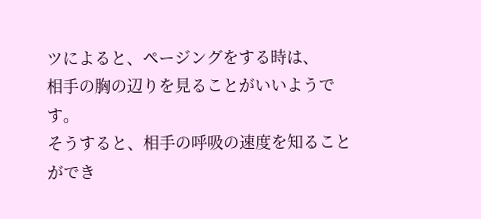ツによると、ページングをする時は、
相手の胸の辺りを見ることがいいようです。
そうすると、相手の呼吸の速度を知ることができ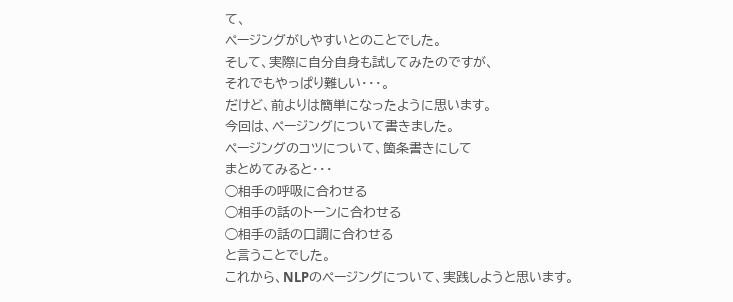て、
ページングがしやすいとのことでした。
そして、実際に自分自身も試してみたのですが、
それでもやっぱり難しい・・・。
だけど、前よりは簡単になったように思います。
今回は、ページングについて書きました。
ページングのコツについて、箇条書きにして
まとめてみると・・・
◯相手の呼吸に合わせる
◯相手の話のトーンに合わせる
◯相手の話の口調に合わせる
と言うことでした。
これから、NLPのページングについて、実践しようと思います。